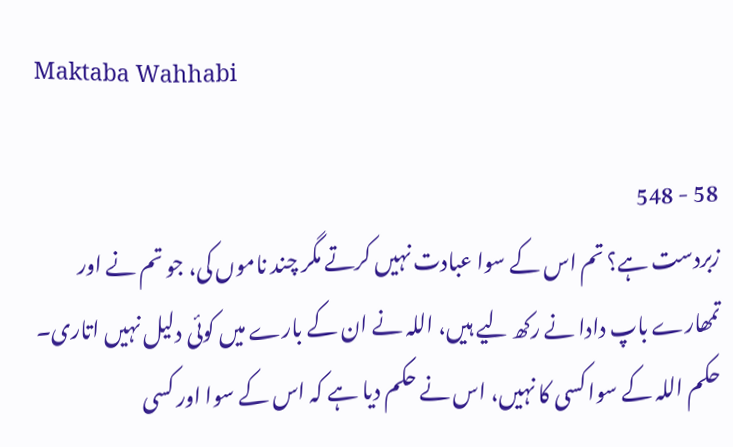Maktaba Wahhabi

58 - 548
زبردست ہے؟ تم اس کے سوا عبادت نہیں کرتے مگر چند ناموں کی، جو تم نے اور تمھارے باپ دادا نے رکھ لیے ہیں، اللہ نے ان کے بارے میں کوئی دلیل نہیں اتاری۔ حکم اللہ کے سوا کسی کا نہیں، اس نے حکم دیا ہے کہ اس کے سوا اور کسی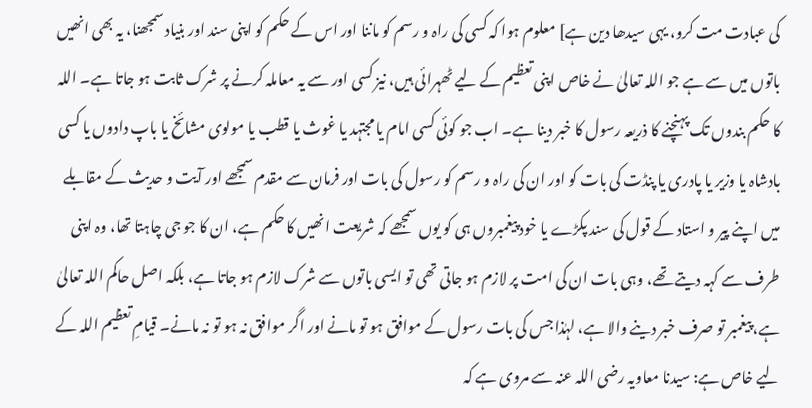کی عبادت مت کرو، یہی سیدھا دین ہے] معلوم ہوا کہ کسی کی راہ و رسم کو ماننا اور اس کے حکم کو اپنی سند اور بنیاد سمجھنا، یہ بھی انھیں باتوں میں سے ہے جو اللہ تعالیٰ نے خاص اپنی تعظیم کے لیے ٹھہرائی ہیں، نیز کسی اور سے یہ معاملہ کرنے پر شرک ثابت ہو جاتا ہے۔ اللہ کا حکم بندوں تک پہنچنے کا ذریعہ رسول کا خبر دینا ہے۔ اب جو کوئی کسی امام یا مجتہد یا غوث یا قطب یا مولوی مشائخ یا باپ دادوں یا کسی بادشاہ یا وزیر یا پادری یا پنڈت کی بات کو اور ان کی راہ و رسم کو رسول کی بات اور فرمان سے مقدم سمجھے اور آیت و حدیث کے مقابلے میں اپنے پیر و استاد کے قول کی سند پکڑے یا خود پیغمبروں ہی کو یوں سمجھے کہ شریعت انھیں کا حکم ہے، ان کا جو جی چاہتا تھا، وہ اپنی طرف سے کہہ دیتے تھے، وہی بات ان کی امت پر لازم ہو جاتی تھی تو ایسی باتوں سے شرک لازم ہو جاتا ہے، بلکہ اصل حاکم اللہ تعالیٰ ہے، پیغمبر تو صرف خبر دینے والا ہے، لہٰذا جس کی بات رسول کے موافق ہو تو مانے اور اگر موافق نہ ہو تو نہ مانے۔ قیامِ تعظیم اللہ کے لیے خاص ہے: سیدنا معاویہ رضی اللہ عنہ سے مروی ہے کہ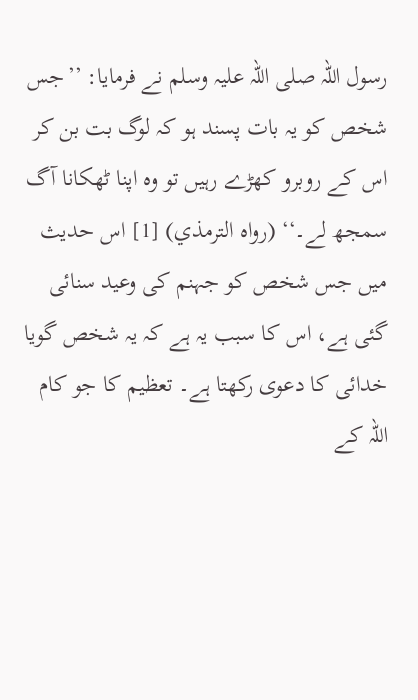رسول اللہ صلی اللہ علیہ وسلم نے فرمایا: ’’جس شخص کو یہ بات پسند ہو کہ لوگ بت بن کر اس کے روبرو کھڑے رہیں تو وہ اپنا ٹھکانا آگ سمجھ لے۔‘‘ (رواہ الترمذي) [1] اس حدیث میں جس شخص کو جہنم کی وعید سنائی گئی ہے، اس کا سبب یہ ہے کہ یہ شخص گویا خدائی کا دعوی رکھتا ہے۔ تعظیم کا جو کام اللہ کے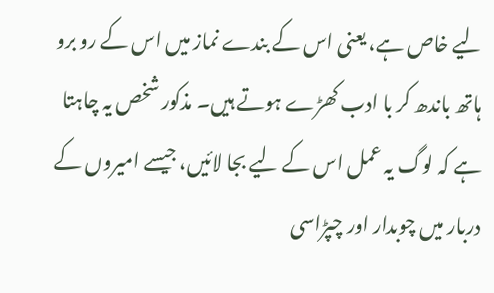لیے خاص ہے، یعنی اس کے بندے نماز میں اس کے رو برو ہاتھ باندھ کر با ادب کھڑے ہوتے ہیں۔ مذکور شخص یہ چاہتا ہے کہ لوگ یہ عمل اس کے لیے بجا لائیں، جیسے امیروں کے دربار میں چوبدار اور چپڑاسی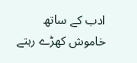ادب کے ساتھ خاموش کھڑے رہتے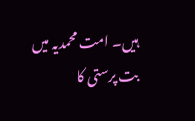ہیں۔ امت محمدیہ میں بت پرستی کا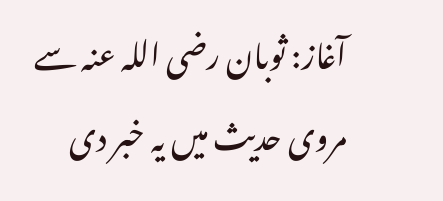آغاز: ثوبان رضی اللہ عنہ سے مروی حدیث میں یہ خبر دی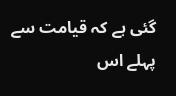گئی ہے کہ قیامت سے پہلے اس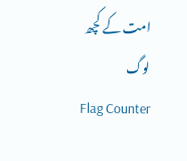امت کے کچھ لوگ
Flag Counter